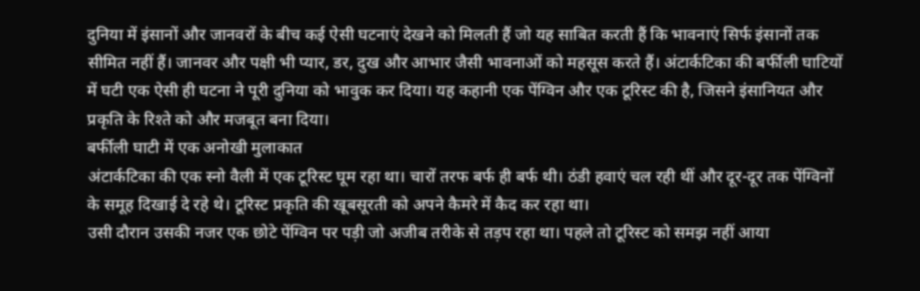दुनिया में इंसानों और जानवरों के बीच कई ऐसी घटनाएं देखने को मिलती हैं जो यह साबित करती हैं कि भावनाएं सिर्फ इंसानों तक सीमित नहीं हैं। जानवर और पक्षी भी प्यार, डर, दुख और आभार जैसी भावनाओं को महसूस करते हैं। अंटार्कटिका की बर्फीली घाटियों में घटी एक ऐसी ही घटना ने पूरी दुनिया को भावुक कर दिया। यह कहानी एक पेंग्विन और एक टूरिस्ट की है, जिसने इंसानियत और प्रकृति के रिश्ते को और मजबूत बना दिया।
बर्फीली घाटी में एक अनोखी मुलाकात
अंटार्कटिका की एक स्नो वैली में एक टूरिस्ट घूम रहा था। चारों तरफ बर्फ ही बर्फ थी। ठंडी हवाएं चल रही थीं और दूर-दूर तक पेंग्विनों के समूह दिखाई दे रहे थे। टूरिस्ट प्रकृति की खूबसूरती को अपने कैमरे में कैद कर रहा था।
उसी दौरान उसकी नजर एक छोटे पेंग्विन पर पड़ी जो अजीब तरीके से तड़प रहा था। पहले तो टूरिस्ट को समझ नहीं आया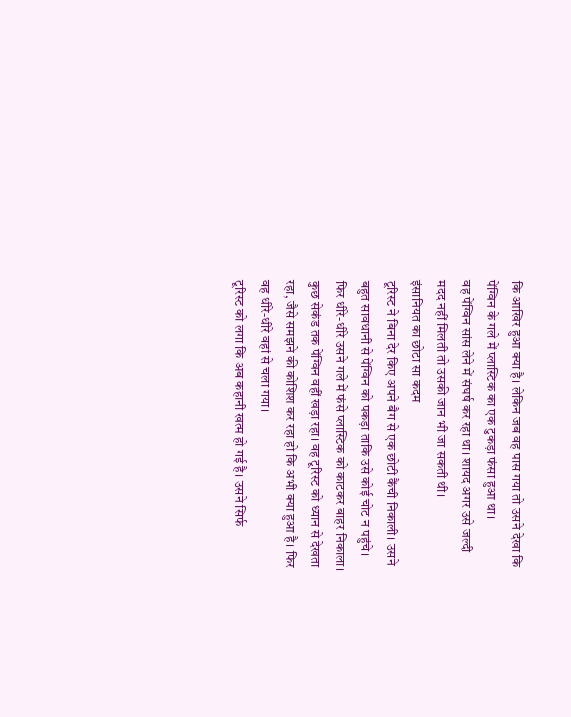कि आखिर हुआ क्या है। लेकिन जब वह पास गया तो उसने देखा कि पेंग्विन के गले में प्लास्टिक का एक टुकड़ा फंसा हुआ था।
वह पेंग्विन सांस लेने में संघर्ष कर रहा था। शायद अगर उसे जल्दी मदद नहीं मिलती तो उसकी जान भी जा सकती थी।
इंसानियत का छोटा सा कदम
टूरिस्ट ने बिना देर किए अपने बैग से एक छोटी कैंची निकाली। उसने बहुत सावधानी से पेंग्विन को पकड़ा ताकि उसे कोई चोट न पहुंचे। फिर धीरे-धीरे उसने गले में फंसे प्लास्टिक को काटकर बाहर निकाला।
कुछ सेकंड तक पेंग्विन वहीं खड़ा रहा। वह टूरिस्ट को ध्यान से देखता रहा, जैसे समझने की कोशिश कर रहा हो कि अभी क्या हुआ है। फिर वह धीरे-धीरे वहां से चला गया।
टूरिस्ट को लगा कि अब कहानी खत्म हो गई है। उसने सिर्फ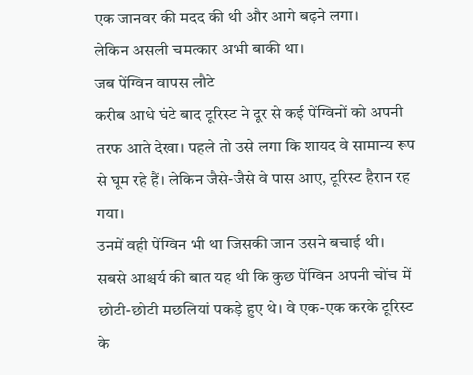एक जानवर की मदद की थी और आगे बढ़ने लगा।
लेकिन असली चमत्कार अभी बाकी था।
जब पेंग्विन वापस लौटे
करीब आधे घंटे बाद टूरिस्ट ने दूर से कई पेंग्विनों को अपनी तरफ आते देखा। पहले तो उसे लगा कि शायद वे सामान्य रूप से घूम रहे हैं। लेकिन जैसे-जैसे वे पास आए, टूरिस्ट हैरान रह गया।
उनमें वही पेंग्विन भी था जिसकी जान उसने बचाई थी।
सबसे आश्चर्य की बात यह थी कि कुछ पेंग्विन अपनी चोंच में छोटी-छोटी मछलियां पकड़े हुए थे। वे एक-एक करके टूरिस्ट के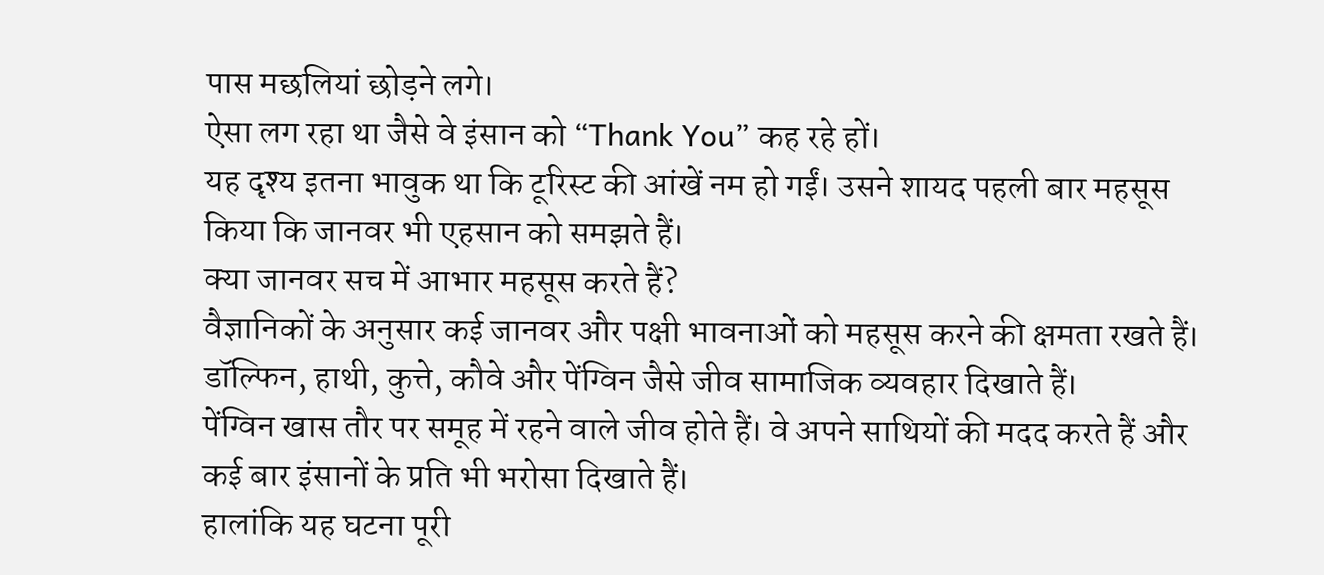पास मछलियां छोड़ने लगे।
ऐसा लग रहा था जैसे वे इंसान को “Thank You” कह रहे हों।
यह दृश्य इतना भावुक था कि टूरिस्ट की आंखें नम हो गईं। उसने शायद पहली बार महसूस किया कि जानवर भी एहसान को समझते हैं।
क्या जानवर सच में आभार महसूस करते हैं?
वैज्ञानिकों के अनुसार कई जानवर और पक्षी भावनाओं को महसूस करने की क्षमता रखते हैं। डॉल्फिन, हाथी, कुत्ते, कौवे और पेंग्विन जैसे जीव सामाजिक व्यवहार दिखाते हैं।
पेंग्विन खास तौर पर समूह में रहने वाले जीव होते हैं। वे अपने साथियों की मदद करते हैं और कई बार इंसानों के प्रति भी भरोसा दिखाते हैं।
हालांकि यह घटना पूरी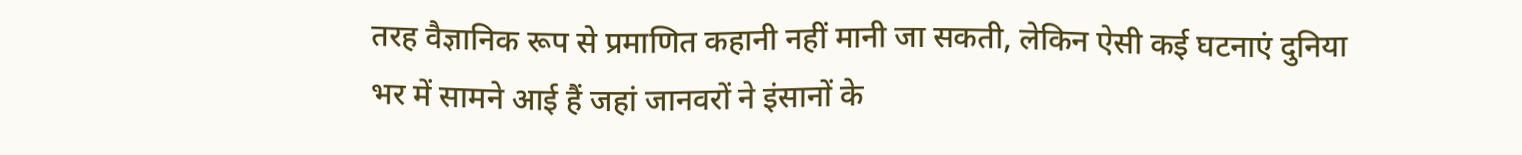तरह वैज्ञानिक रूप से प्रमाणित कहानी नहीं मानी जा सकती, लेकिन ऐसी कई घटनाएं दुनिया भर में सामने आई हैं जहां जानवरों ने इंसानों के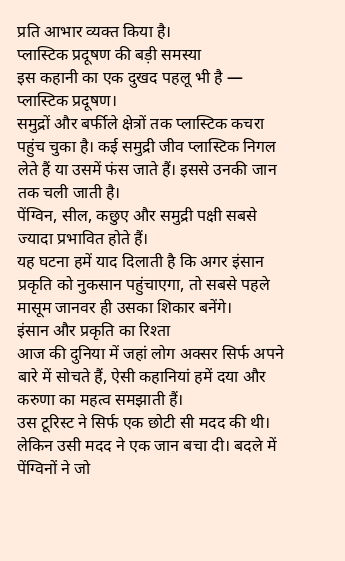प्रति आभार व्यक्त किया है।
प्लास्टिक प्रदूषण की बड़ी समस्या
इस कहानी का एक दुखद पहलू भी है — प्लास्टिक प्रदूषण।
समुद्रों और बर्फीले क्षेत्रों तक प्लास्टिक कचरा पहुंच चुका है। कई समुद्री जीव प्लास्टिक निगल लेते हैं या उसमें फंस जाते हैं। इससे उनकी जान तक चली जाती है।
पेंग्विन, सील, कछुए और समुद्री पक्षी सबसे ज्यादा प्रभावित होते हैं।
यह घटना हमें याद दिलाती है कि अगर इंसान प्रकृति को नुकसान पहुंचाएगा, तो सबसे पहले मासूम जानवर ही उसका शिकार बनेंगे।
इंसान और प्रकृति का रिश्ता
आज की दुनिया में जहां लोग अक्सर सिर्फ अपने बारे में सोचते हैं, ऐसी कहानियां हमें दया और करुणा का महत्व समझाती हैं।
उस टूरिस्ट ने सिर्फ एक छोटी सी मदद की थी। लेकिन उसी मदद ने एक जान बचा दी। बदले में पेंग्विनों ने जो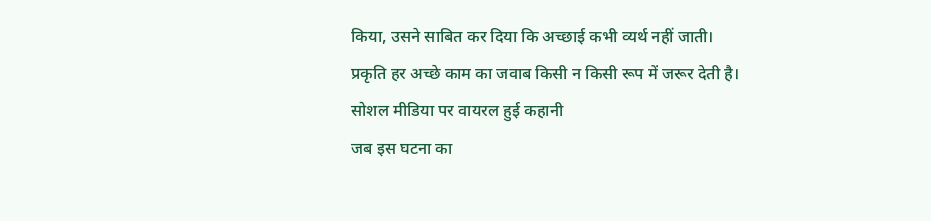किया, उसने साबित कर दिया कि अच्छाई कभी व्यर्थ नहीं जाती।
प्रकृति हर अच्छे काम का जवाब किसी न किसी रूप में जरूर देती है।
सोशल मीडिया पर वायरल हुई कहानी
जब इस घटना का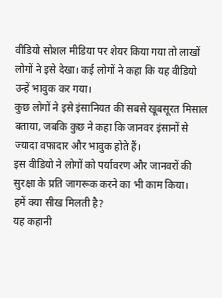वीडियो सोशल मीडिया पर शेयर किया गया तो लाखों लोगों ने इसे देखा। कई लोगों ने कहा कि यह वीडियो उन्हें भावुक कर गया।
कुछ लोगों ने इसे इंसानियत की सबसे खूबसूरत मिसाल बताया, जबकि कुछ ने कहा कि जानवर इंसानों से ज्यादा वफादार और भावुक होते हैं।
इस वीडियो ने लोगों को पर्यावरण और जानवरों की सुरक्षा के प्रति जागरूक करने का भी काम किया।
हमें क्या सीख मिलती है?
यह कहानी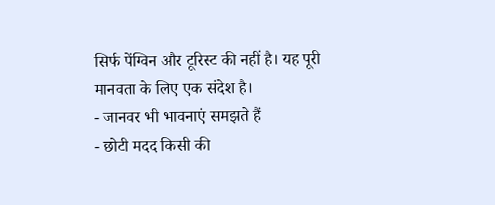सिर्फ पेंग्विन और टूरिस्ट की नहीं है। यह पूरी मानवता के लिए एक संदेश है।
- जानवर भी भावनाएं समझते हैं
- छोटी मदद किसी की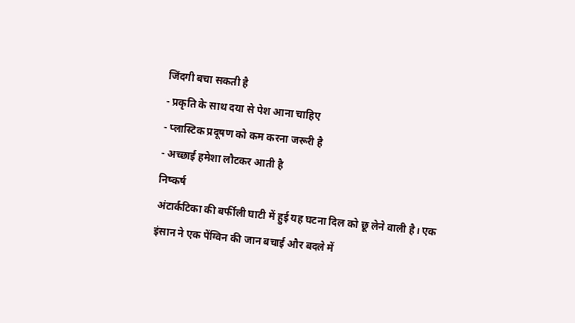जिंदगी बचा सकती है
- प्रकृति के साथ दया से पेश आना चाहिए
- प्लास्टिक प्रदूषण को कम करना जरूरी है
- अच्छाई हमेशा लौटकर आती है
निष्कर्ष
अंटार्कटिका की बर्फीली घाटी में हुई यह घटना दिल को छू लेने वाली है। एक इंसान ने एक पेंग्विन की जान बचाई और बदले में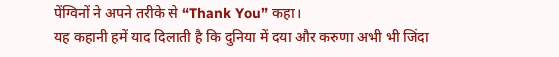पेंग्विनों ने अपने तरीके से “Thank You” कहा।
यह कहानी हमें याद दिलाती है कि दुनिया में दया और करुणा अभी भी जिंदा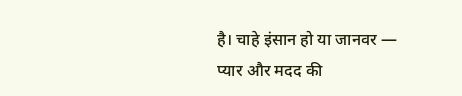है। चाहे इंसान हो या जानवर — प्यार और मदद की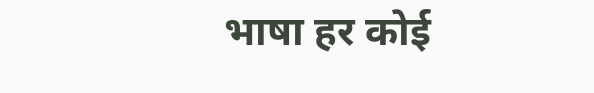भाषा हर कोई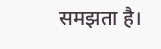समझता है।